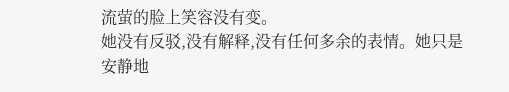流萤的脸上笑容没有变。
她没有反驳,没有解释,没有任何多余的表情。她只是安静地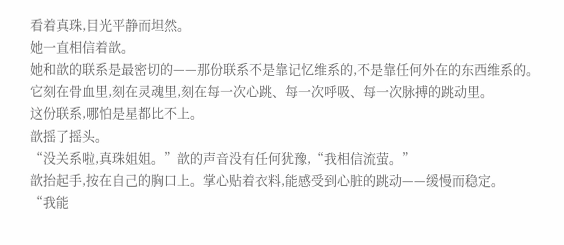看着真珠,目光平静而坦然。
她一直相信着歆。
她和歆的联系是最密切的——那份联系不是靠记忆维系的,不是靠任何外在的东西维系的。
它刻在骨血里,刻在灵魂里,刻在每一次心跳、每一次呼吸、每一次脉搏的跳动里。
这份联系,哪怕是星都比不上。
歆摇了摇头。
“没关系啦,真珠姐姐。”歆的声音没有任何犹豫,“我相信流萤。”
歆抬起手,按在自己的胸口上。掌心贴着衣料,能感受到心脏的跳动——缓慢而稳定。
“我能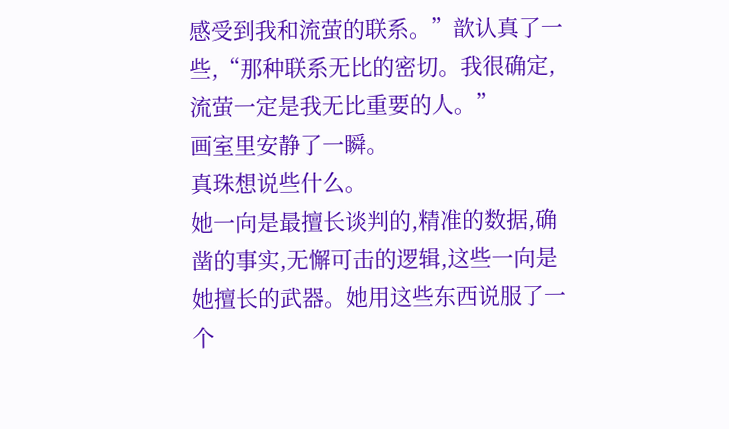感受到我和流萤的联系。”歆认真了一些,“那种联系无比的密切。我很确定,流萤一定是我无比重要的人。”
画室里安静了一瞬。
真珠想说些什么。
她一向是最擅长谈判的,精准的数据,确凿的事实,无懈可击的逻辑,这些一向是她擅长的武器。她用这些东西说服了一个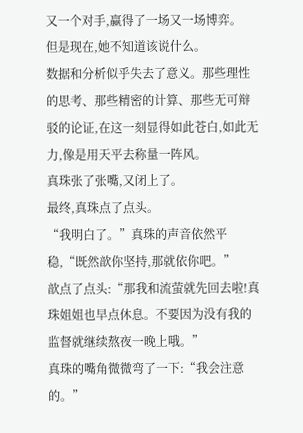又一个对手,赢得了一场又一场博弈。
但是现在,她不知道该说什么。
数据和分析似乎失去了意义。那些理性的思考、那些精密的计算、那些无可辩驳的论证,在这一刻显得如此苍白,如此无力,像是用天平去称量一阵风。
真珠张了张嘴,又闭上了。
最终,真珠点了点头。
“我明白了。”真珠的声音依然平稳,“既然歆你坚持,那就依你吧。”
歆点了点头:“那我和流萤就先回去啦!真珠姐姐也早点休息。不要因为没有我的监督就继续熬夜一晚上哦。”
真珠的嘴角微微弯了一下:“我会注意的。”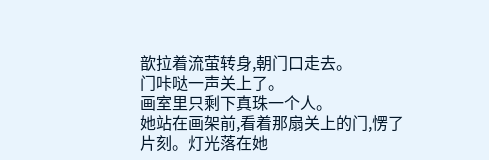歆拉着流萤转身,朝门口走去。
门咔哒一声关上了。
画室里只剩下真珠一个人。
她站在画架前,看着那扇关上的门,愣了片刻。灯光落在她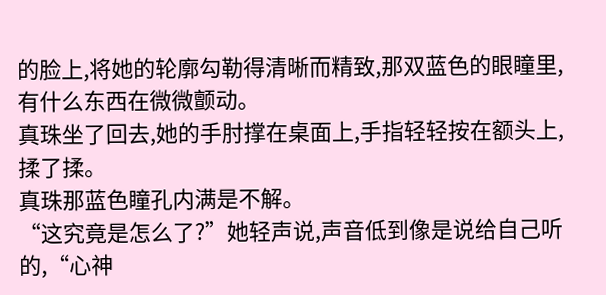的脸上,将她的轮廓勾勒得清晰而精致,那双蓝色的眼瞳里,有什么东西在微微颤动。
真珠坐了回去,她的手肘撑在桌面上,手指轻轻按在额头上,揉了揉。
真珠那蓝色瞳孔内满是不解。
“这究竟是怎么了?”她轻声说,声音低到像是说给自己听的,“心神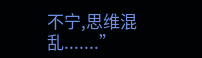不宁,思维混乱.......”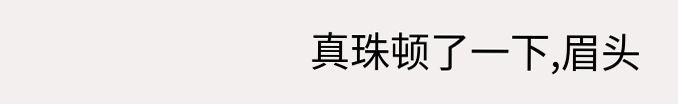真珠顿了一下,眉头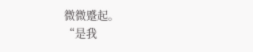微微蹙起。
“是我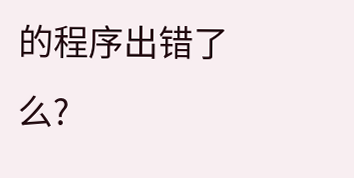的程序出错了么?